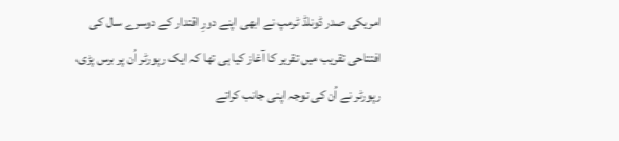امریکی صدر ڈونلڈ ٹرمپ نے ابھی اپنے دورِ اقتدار کے دوسرے سال کی افتتاحی تقریب میں تقریر کا آغاز کیا ہی تھا کہ ایک رپورٹر اُن پر برس پڑی، رپورٹر نے اُن کی توجہ اپنی جانب کراتے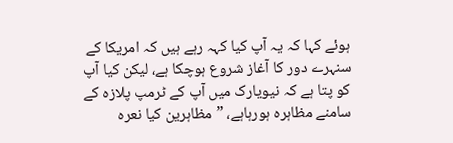ہوئے کہا کہ یہ آپ کیا کہہ رہے ہیں کہ امریکا کے سنہرے دور کا آغاز شروع ہوچکا ہے، لیکن کیا آپ کو پتا ہے کہ نیویارک میں آپ کے ٹرمپ پلازہ کے سامنے مظاہرہ ہورہاہے، ”مظاہرین کیا نعرہ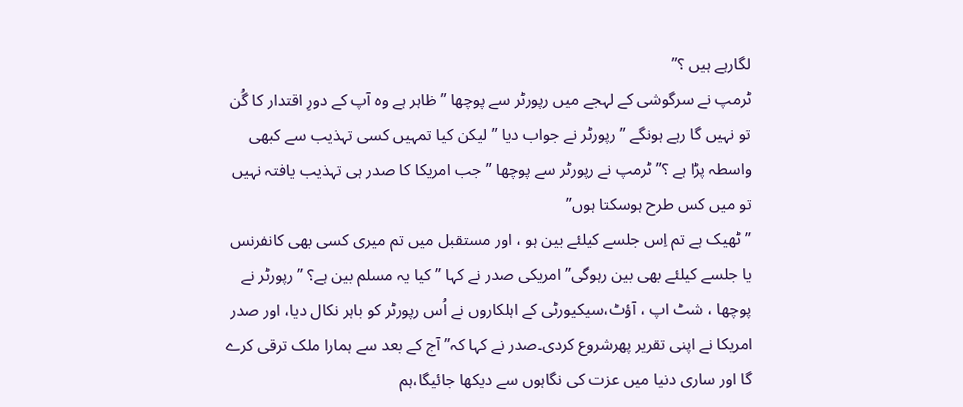لگارہے ہیں ؟”
ٹرمپ نے سرگوشی کے لہجے میں رپورٹر سے پوچھا ” ظاہر ہے وہ آپ کے دورِ اقتدار کا گُن تو نہیں گا رہے ہونگے ” رپورٹر نے جواب دیا ” لیکن کیا تمہیں کسی تہذیب سے کبھی واسطہ پڑا ہے ؟” ٹرمپ نے رپورٹر سے پوچھا ” جب امریکا کا صدر ہی تہذیب یافتہ نہیں تو میں کس طرح ہوسکتا ہوں”
” ٹھیک ہے تم اِس جلسے کیلئے بین ہو ، اور مستقبل میں تم میری کسی بھی کانفرنس یا جلسے کیلئے بھی بین رہوگی” امریکی صدر نے کہا ” کیا یہ مسلم بین ہے؟ ” رپورٹر نے پوچھا ، شٹ اپ ، آؤٹ،سیکیورٹی کے اہلکاروں نے اُس رپورٹر کو باہر نکال دیا، اور صدر امریکا نے اپنی تقریر پھرشروع کردی۔صدر نے کہا کہ” آج کے بعد سے ہمارا ملک ترقی کرے گا اور ساری دنیا میں عزت کی نگاہوں سے دیکھا جائیگا،ہم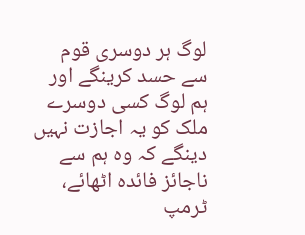لوگ ہر دوسری قوم سے حسد کرینگے اور ہم لوگ کسی دوسرے ملک کو یہ اجازت نہیں دینگے کہ وہ ہم سے ناجائز فائدہ اٹھائے، ٹرمپ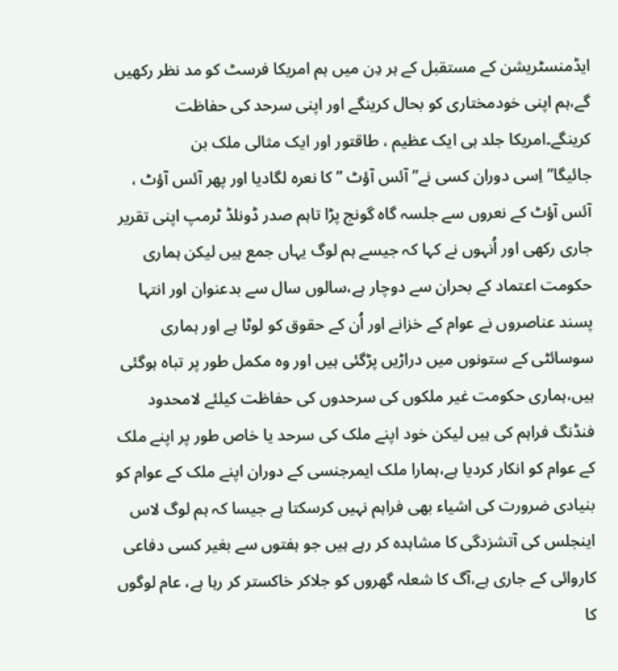ایڈمنسٹریشن کے مستقبل کے ہر دِن میں ہم امریکا فرسٹ کو مد نظر رکھیں گے،ہم اپنی خودمختاری کو بحال کرینگے اور اپنی سرحد کی حفاظت کرینگے۔امریکا جلد ہی ایک عظیم ، طاقتور اور ایک مثالی ملک بن جائیگا”اِسی دوران کسی نے” آئس آؤٹ ” کا نعرہ لگادیا اور پھر آئس آؤٹ ، آئس آؤٹ کے نعروں سے جلسہ گاہ گونج پڑا تاہم صدر ڈونلڈ ٹرمپ اپنی تقریر جاری رکھی اور اُنہوں نے کہا کہ جیسے ہم لوگ یہاں جمع ہیں لیکن ہماری حکومت اعتماد کے بحران سے دوچار ہے،سالوں سال سے بدعنوان اور انتہا پسند عناصروں نے عوام کے خزانے اور اُن کے حقوق کو لوٹا ہے اور ہماری سوسائٹی کے ستونوں میں دراڑیں پڑگئی ہیں اور وہ مکمل طور پر تباہ ہوگئی ہیں،ہماری حکومت غیر ملکوں کی سرحدوں کی حفاظت کیلئے لامحدود فنڈنگ فراہم کی ہیں لیکن خود اپنے ملک کی سرحد یا خاص طور پر اپنے ملک کے عوام کو انکار کردیا ہے،ہمارا ملک ایمرجنسی کے دوران اپنے ملک کے عوام کو بنیادی ضرورت کی اشیاء بھی فراہم نہیں کرسکتا ہے جیسا کہ ہم لوگ لاس اینجلس کی آتشزدگی کا مشاہدہ کر رہے ہیں جو ہفتوں سے بغیر کسی دفاعی کاروائی کے جاری ہے،آگ کا شعلہ گھروں کو جلاکر خاکستر کر رہا ہے، عام لوگوں کا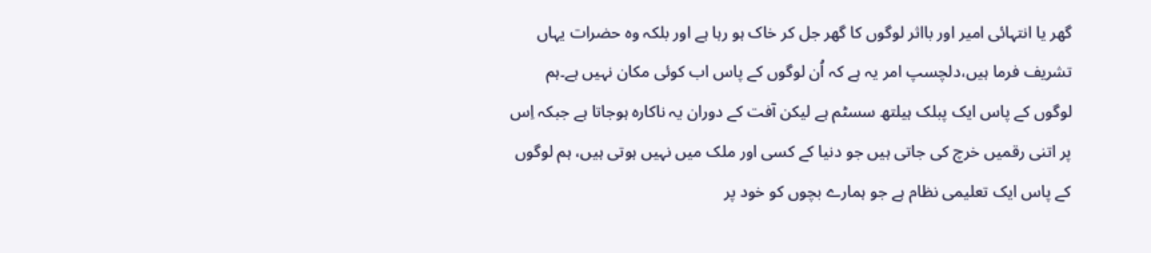گھر یا انتہائی امیر اور بااثر لوگوں کا گھر جل کر خاک ہو رہا ہے اور بلکہ وہ حضرات یہاں تشریف فرما ہیں،دلچسپ امر یہ ہے کہ اُن لوگوں کے پاس اب کوئی مکان نہیں ہے۔ہم لوگوں کے پاس ایک پبلک ہیلتھ سسٹم ہے لیکن آفت کے دوران یہ ناکارہ ہوجاتا ہے جبکہ اِس پر اتنی رقمیں خرچ کی جاتی ہیں جو دنیا کے کسی اور ملک میں نہیں ہوتی ہیں، ہم لوگوں کے پاس ایک تعلیمی نظام ہے جو ہمارے بچوں کو خود پر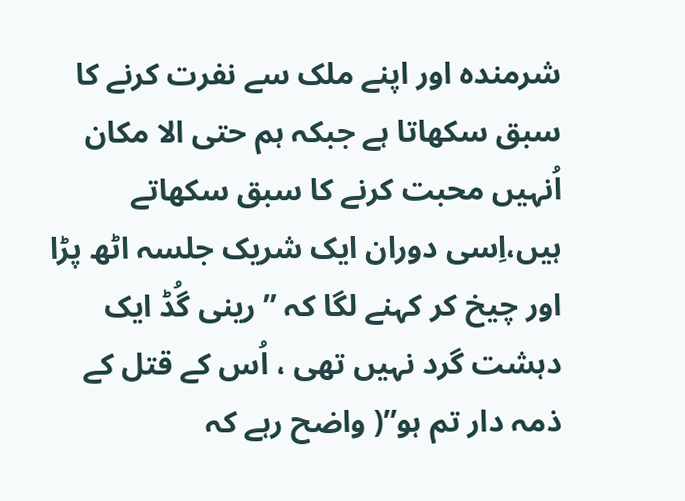شرمندہ اور اپنے ملک سے نفرت کرنے کا سبق سکھاتا ہے جبکہ ہم حتی الا مکان اُنہیں محبت کرنے کا سبق سکھاتے ہیں،اِسی دوران ایک شریک جلسہ اٹھ پڑا اور چیخ کر کہنے لگا کہ ” رینی گُڈ ایک دہشت گرد نہیں تھی ، اُس کے قتل کے ذمہ دار تم ہو”( واضح رہے کہ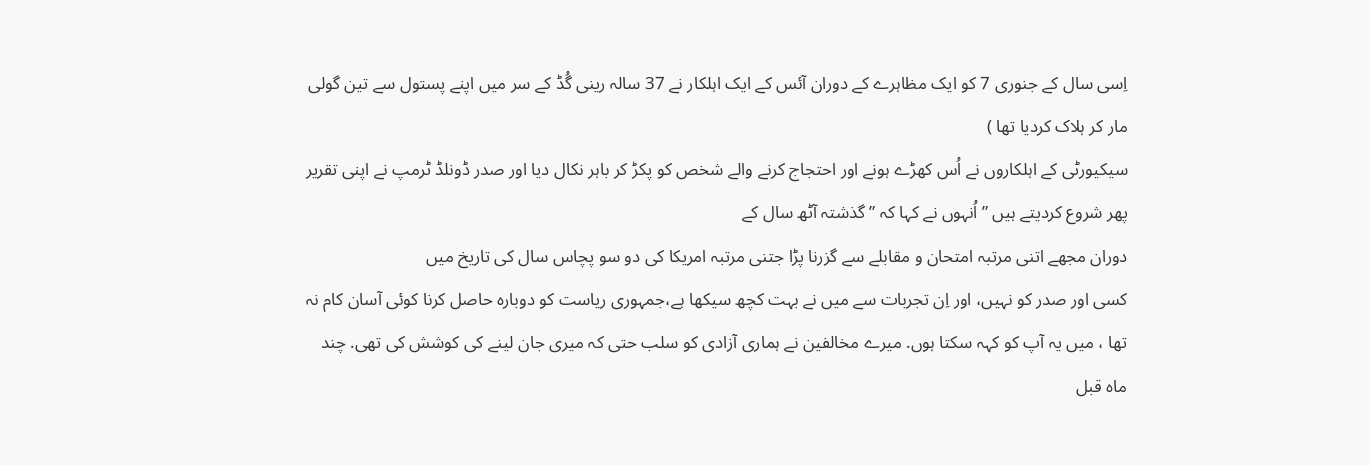اِسی سال کے جنوری 7 کو ایک مظاہرے کے دوران آئس کے ایک اہلکار نے 37 سالہ رینی گُڈ کے سر میں اپنے پستول سے تین گولی مار کر ہلاک کردیا تھا )
سیکیورٹی کے اہلکاروں نے اُس کھڑے ہونے اور احتجاج کرنے والے شخص کو پکڑ کر باہر نکال دیا اور صدر ڈونلڈ ٹرمپ نے اپنی تقریر پھر شروع کردیتے ہیں ” اُنہوں نے کہا کہ ” گذشتہ آٹھ سال کے
دوران مجھے اتنی مرتبہ امتحان و مقابلے سے گزرنا پڑا جتنی مرتبہ امریکا کی دو سو پچاس سال کی تاریخ میں
کسی اور صدر کو نہیں، اور اِن تجربات سے میں نے بہت کچھ سیکھا ہے،جمہوری ریاست کو دوبارہ حاصل کرنا کوئی آسان کام نہ تھا ، میں یہ آپ کو کہہ سکتا ہوں. میرے مخالفین نے ہماری آزادی کو سلب حتی کہ میری جان لینے کی کوشش کی تھی. چند ماہ قبل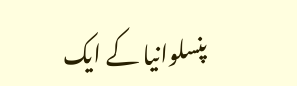پنسلوانیا کے ایک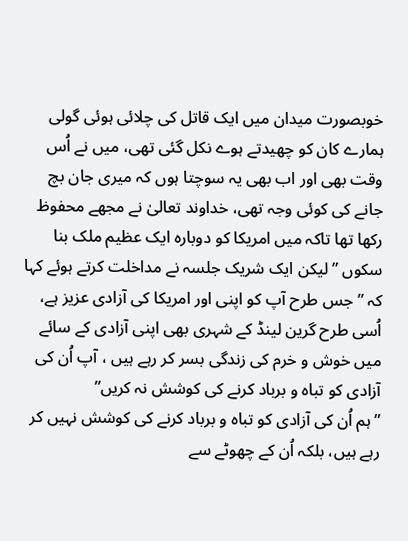خوبصورت میدان میں ایک قاتل کی چلائی ہوئی گولی ہمارے کان کو چھیدتے ہوے نکل گئی تھی، میں نے اُس وقت بھی اور اب بھی یہ سوچتا ہوں کہ میری جان بچ جانے کی کوئی وجہ تھی، خداوند تعالیٰ نے مجھے محفوظ رکھا تھا تاکہ میں امریکا کو دوبارہ ایک عظیم ملک بنا سکوں ”لیکن ایک شریک جلسہ نے مداخلت کرتے ہوئے کہا کہ ” جس طرح آپ کو اپنی اور امریکا کی آزادی عزیز ہے، اُسی طرح گرین لینڈ کے شہری بھی اپنی آزادی کے سائے میں خوش و خرم کی زندگی بسر کر رہے ہیں ، آپ اُن کی آزادی کو تباہ و برباد کرنے کی کوشش نہ کریں”
”ہم اُن کی آزادی کو تباہ و برباد کرنے کی کوشش نہیں کر رہے ہیں، بلکہ اُن کے چھوٹے سے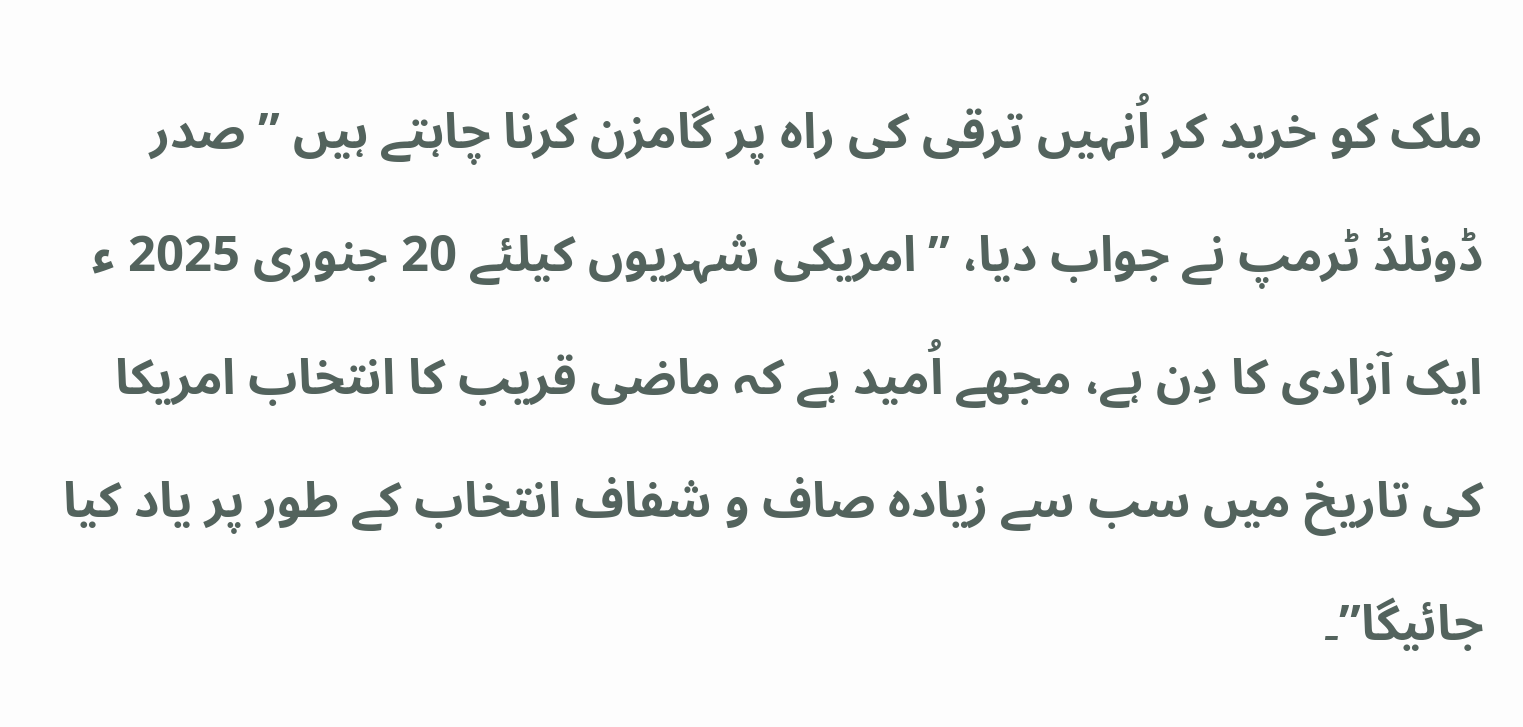ملک کو خرید کر اُنہیں ترقی کی راہ پر گامزن کرنا چاہتے ہیں ” صدر ڈونلڈ ٹرمپ نے جواب دیا، ”امریکی شہریوں کیلئے 20 جنوری 2025 ء ایک آزادی کا دِن ہے، مجھے اُمید ہے کہ ماضی قریب کا انتخاب امریکا کی تاریخ میں سب سے زیادہ صاف و شفاف انتخاب کے طور پر یاد کیا جائیگا”۔